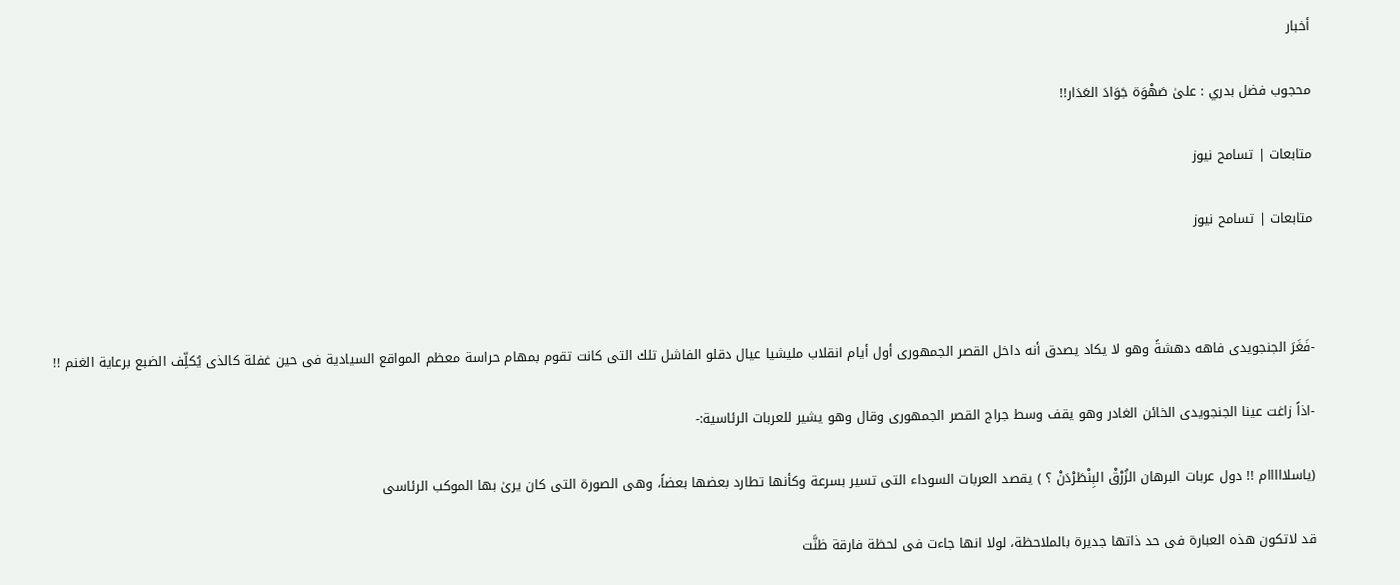أخبار

محجوب فضل بدري : علىٰ صَهْوَة جَوَادَ العَدَار!!

متابعات | تسامح نيوز

متابعات | تسامح نيوز



-فَغَرَ الجنجويدى فاهه دهشةً وهو لا يكاد يصدق أنه داخل القصر الجمهورى أول أيام انقلاب مليشيا عيال دقلو الفاشل تلك التى كانت تقوم بمهام حراسة معظم المواقع السيادية فى حين غفلة كالذى يُكلِّف الضبع برعاية الغنم !!

-اذاً زاغت عينا الجنجويدى الخائن الغادر وهو يقف وسط جراج القصر الجمهورى وقال وهو يشير للعربات الرئاسية:-

(ياسلااااام !! دول عربات البرهان الزُرْقْ البِنْطَرْدَنْ ؟ ) يقصد العربات السوداء التى تسير بسرعة وكأنها تطارد بعضها بعضاً، وهى الصورة التى كان يرىٰ بها الموكب الرئاسى

قد لاتكون هذه العبارة فى حد ذاتها جديرة بالملاحظة، لولا انها جاءت فى لحظة فارقة ظنَّت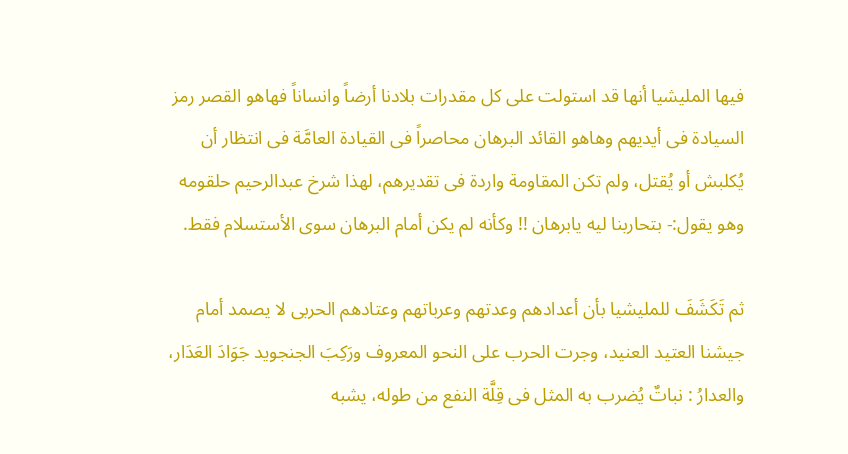فيها المليشيا أنها قد استولت على كل مقدرات بلادنا أرضاً وانساناً فهاهو القصر رمز السيادة فى أيديهم وهاهو القائد البرهان محاصراً فى القيادة العامَّة فى انتظار أن يُكلبش أو يُقتل، ولم تكن المقاومة واردة فى تقديرهم، لهذا شرخ عبدالرحيم حلقومه وهو يقول:- بتحاربنا ليه يابرهان !! وكأنه لم يكن أمام البرهان سوى الأستسلام فقط.

ثم تَكَشَفَ للمليشيا بأن أعدادهم وعدتهم وعرباتهم وعتادهم الحربى لا يصمد أمام جيشنا العتيد العنيد، وجرت الحرب على النحو المعروف ورَكِبَ الجنجويد جَوَادَ العَدَار، والعدارُ : نباتٌ يُضرب به المثل فى قِلَّة النفع من طوله، يشبه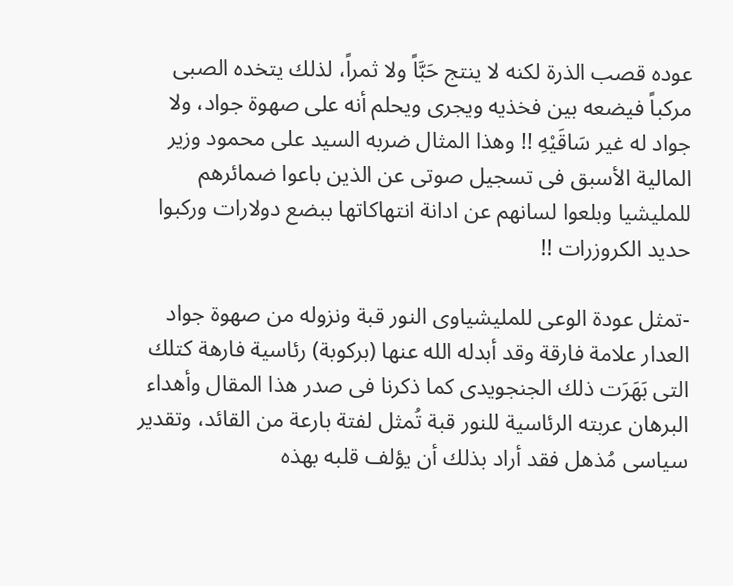عوده قصب الذرة لكنه لا ينتج حَبَّاً ولا ثمراً، لذلك يتخده الصبى مركباً فيضعه بين فخذيه ويجرى ويحلم أنه على صهوة جواد، ولا جواد له غير سَاقَيْهِ !! وهذا المثال ضربه السيد على محمود وزير المالية الأسبق فى تسجيل صوتى عن الذين باعوا ضمائرهم للمليشيا وبلعوا لسانهم عن ادانة انتهاكاتها ببضع دولارات وركبوا حديد الكروزرات !!

-تمثل عودة الوعى للمليشياوى النور قبة ونزوله من صهوة جواد العدار علامة فارقة وقد أبدله الله عنها (بركوبة) رئاسية فارهة كتلك التى بَهَرَت ذلك الجنجويدى كما ذكرنا فى صدر هذا المقال وأهداء البرهان عربته الرئاسية للنور قبة تُمثل لفتة بارعة من القائد، وتقدير سياسى مُذهل فقد أراد بذلك أن يؤلف قلبه بهذه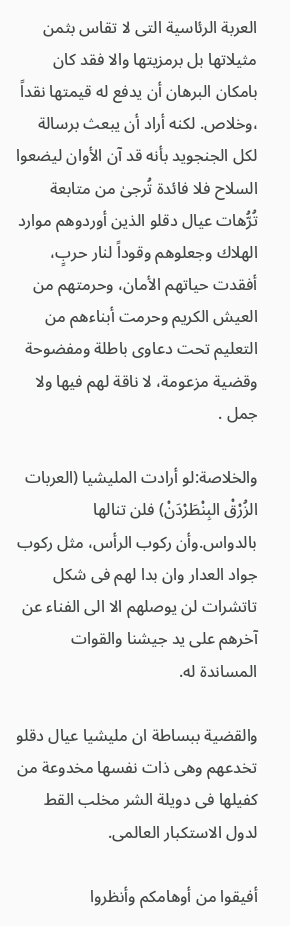العربة الرئاسية التى لا تقاس بثمن مثيلاتها بل برمزيتها والا فقد كان بامكان البرهان أن يدفع له قيمتها نقداً ،وخلاص. لكنه أراد أن يبعث برسالة لكل الجنجويد بأنه قد آن الأوان ليضعوا السلاح فلا فائدة تُرجىٰ من متابعة تُرُّهات عيال دقلو الذين أوردوهم موارد الهلاك وجعلوهم وقوداً لنار حربٍ، أفقدت حياتهم الأمان، وحرمتهم من العيش الكريم وحرمت أبناءهم من التعليم تحت دعاوى باطلة ومفضوحة وقضية مزعومة، لا ناقة لهم فيها ولا جمل .

والخلاصة:لو أرادت المليشيا (العربات الزُرْقْ البِنْطَرْدَنْ) فلن تنالها بالدواس.وأن ركوب الرأس، مثل ركوب جواد العدار وان بدا لهم فى شكل تاتشرات لن يوصلهم الا الى الفناء عن آخرهم على يد جيشنا والقوات المساندة له.

والقضية ببساطة ان مليشيا عيال دقلو تخدعهم وهى ذات نفسها مخدوعة من كفيلها فى دويلة الشر مخلب القط لدول الاستكبار العالمى.

أفيقوا من أوهامكم وأنظروا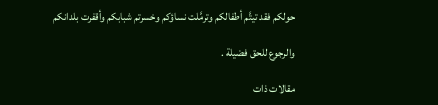حولكم فقد تيتَّم أطفالكم وترمَّلت نساؤكم وخسرتم شبابكم وأقفرت بلدانكم

والرجوع للحق فضيلة .

مقالات ذات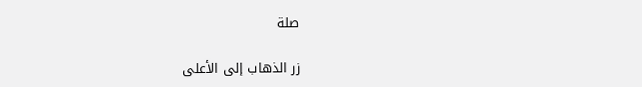صلة

زر الذهاب إلى الأعلى